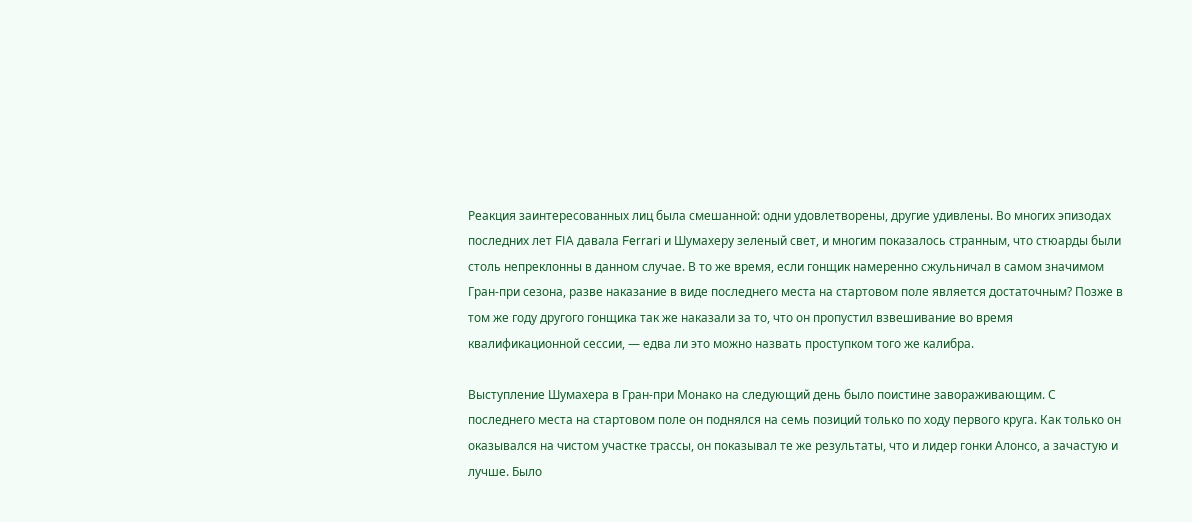Реакция заинтересованных лиц была смешанной: одни удовлетворены, другие удивлены. Во многих эпизодах последних лет FIA давала Ferrari и Шумахеру зеленый свет, и многим показалось странным, что стюарды были столь непреклонны в данном случае. В то же время, если гонщик намеренно сжульничал в самом значимом Гран-при сезона, разве наказание в виде последнего места на стартовом поле является достаточным? Позже в том же году другого гонщика так же наказали за то, что он пропустил взвешивание во время квалификационной сессии, — едва ли это можно назвать проступком того же калибра.

Выступление Шумахера в Гран-при Монако на следующий день было поистине завораживающим. С последнего места на стартовом поле он поднялся на семь позиций только по ходу первого круга. Как только он оказывался на чистом участке трассы, он показывал те же результаты, что и лидер гонки Алонсо, а зачастую и лучше. Было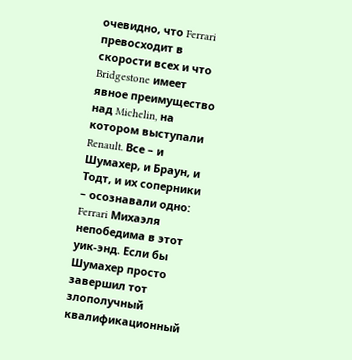очевидно, что Ferrari превосходит в скорости всех и что Bridgestone имеет явное преимущество над Michelin, на котором выступали Renault. Все – и Шумахер, и Браун, и Тодт, и их соперники – осознавали одно: Ferrari Михаэля непобедима в этот уик-энд. Если бы Шумахер просто завершил тот злополучный квалификационный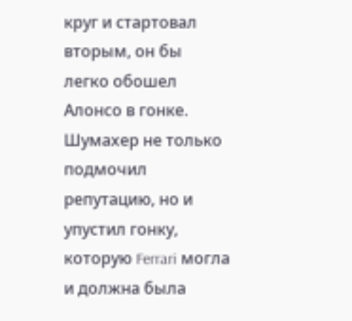круг и стартовал вторым, он бы легко обошел Алонсо в гонке. Шумахер не только подмочил репутацию, но и упустил гонку, которую Ferrari могла и должна была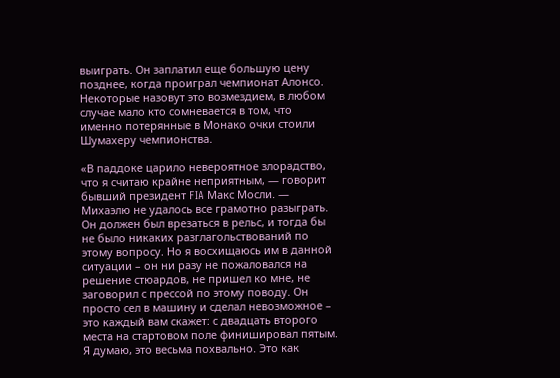выиграть. Он заплатил еще большую цену позднее, когда проиграл чемпионат Алонсо. Некоторые назовут это возмездием, в любом случае мало кто сомневается в том, что именно потерянные в Монако очки стоили Шумахеру чемпионства.

«В паддоке царило невероятное злорадство, что я считаю крайне неприятным, — говорит бывший президент FIA Макс Мосли. — Михаэлю не удалось все грамотно разыграть. Он должен был врезаться в рельс, и тогда бы не было никаких разглагольствований по этому вопросу. Но я восхищаюсь им в данной ситуации – он ни разу не пожаловался на решение стюардов, не пришел ко мне, не заговорил с прессой по этому поводу. Он просто сел в машину и сделал невозможное – это каждый вам скажет: с двадцать второго места на стартовом поле финишировал пятым. Я думаю, это весьма похвально. Это как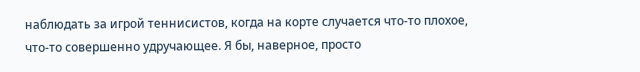наблюдать за игрой теннисистов, когда на корте случается что-то плохое, что-то совершенно удручающее. Я бы, наверное, просто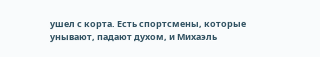ушел с корта. Есть спортсмены, которые унывают, падают духом, и Михаэль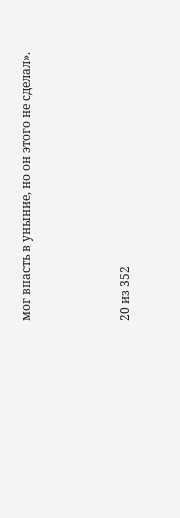мог впасть в уныние, но он этого не сделал».



20 из 352